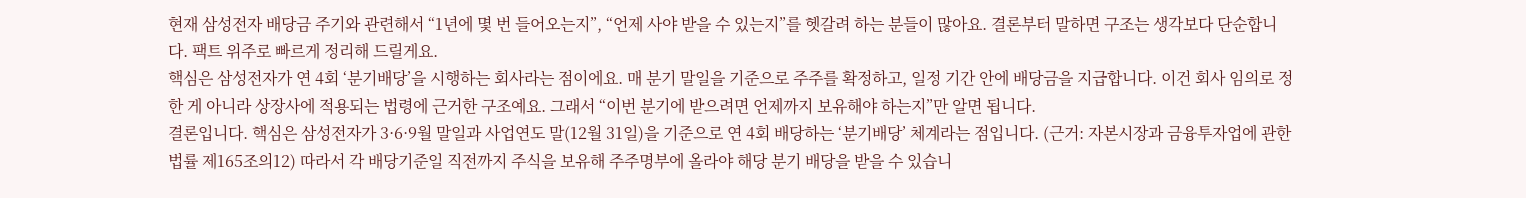현재 삼성전자 배당금 주기와 관련해서 “1년에 몇 번 들어오는지”, “언제 사야 받을 수 있는지”를 헷갈려 하는 분들이 많아요. 결론부터 말하면 구조는 생각보다 단순합니다. 팩트 위주로 빠르게 정리해 드릴게요.
핵심은 삼성전자가 연 4회 ‘분기배당’을 시행하는 회사라는 점이에요. 매 분기 말일을 기준으로 주주를 확정하고, 일정 기간 안에 배당금을 지급합니다. 이건 회사 임의로 정한 게 아니라 상장사에 적용되는 법령에 근거한 구조예요. 그래서 “이번 분기에 받으려면 언제까지 보유해야 하는지”만 알면 됩니다.
결론입니다. 핵심은 삼성전자가 3·6·9월 말일과 사업연도 말(12월 31일)을 기준으로 연 4회 배당하는 ‘분기배당’ 체계라는 점입니다. (근거: 자본시장과 금융투자업에 관한 법률 제165조의12) 따라서 각 배당기준일 직전까지 주식을 보유해 주주명부에 올라야 해당 분기 배당을 받을 수 있습니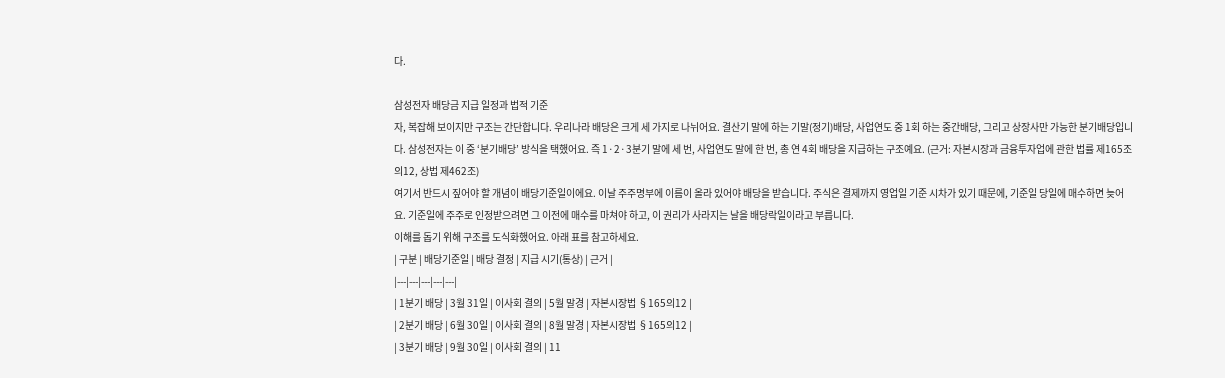다.

삼성전자 배당금 지급 일정과 법적 기준
자, 복잡해 보이지만 구조는 간단합니다. 우리나라 배당은 크게 세 가지로 나뉘어요. 결산기 말에 하는 기말(정기)배당, 사업연도 중 1회 하는 중간배당, 그리고 상장사만 가능한 분기배당입니다. 삼성전자는 이 중 ‘분기배당’ 방식을 택했어요. 즉 1·2·3분기 말에 세 번, 사업연도 말에 한 번, 총 연 4회 배당을 지급하는 구조예요. (근거: 자본시장과 금융투자업에 관한 법률 제165조의12, 상법 제462조)
여기서 반드시 짚어야 할 개념이 배당기준일이에요. 이날 주주명부에 이름이 올라 있어야 배당을 받습니다. 주식은 결제까지 영업일 기준 시차가 있기 때문에, 기준일 당일에 매수하면 늦어요. 기준일에 주주로 인정받으려면 그 이전에 매수를 마쳐야 하고, 이 권리가 사라지는 날을 배당락일이라고 부릅니다.
이해를 돕기 위해 구조를 도식화했어요. 아래 표를 참고하세요.
| 구분 | 배당기준일 | 배당 결정 | 지급 시기(통상) | 근거 |
|---|---|---|---|---|
| 1분기 배당 | 3월 31일 | 이사회 결의 | 5월 말경 | 자본시장법 §165의12 |
| 2분기 배당 | 6월 30일 | 이사회 결의 | 8월 말경 | 자본시장법 §165의12 |
| 3분기 배당 | 9월 30일 | 이사회 결의 | 11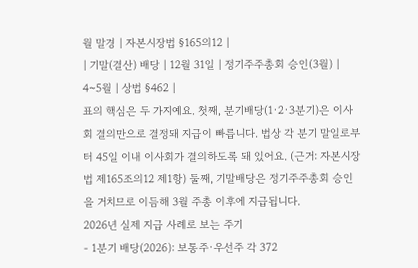월 말경 | 자본시장법 §165의12 |
| 기말(결산) 배당 | 12월 31일 | 정기주주총회 승인(3월) | 4~5월 | 상법 §462 |
표의 핵심은 두 가지예요. 첫째, 분기배당(1·2·3분기)은 이사회 결의만으로 결정돼 지급이 빠릅니다. 법상 각 분기 말일로부터 45일 이내 이사회가 결의하도록 돼 있어요. (근거: 자본시장법 제165조의12 제1항) 둘째, 기말배당은 정기주주총회 승인을 거치므로 이듬해 3월 주총 이후에 지급됩니다.
2026년 실제 지급 사례로 보는 주기
- 1분기 배당(2026): 보통주·우선주 각 372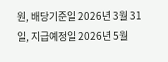원, 배당기준일 2026년 3월 31일, 지급예정일 2026년 5월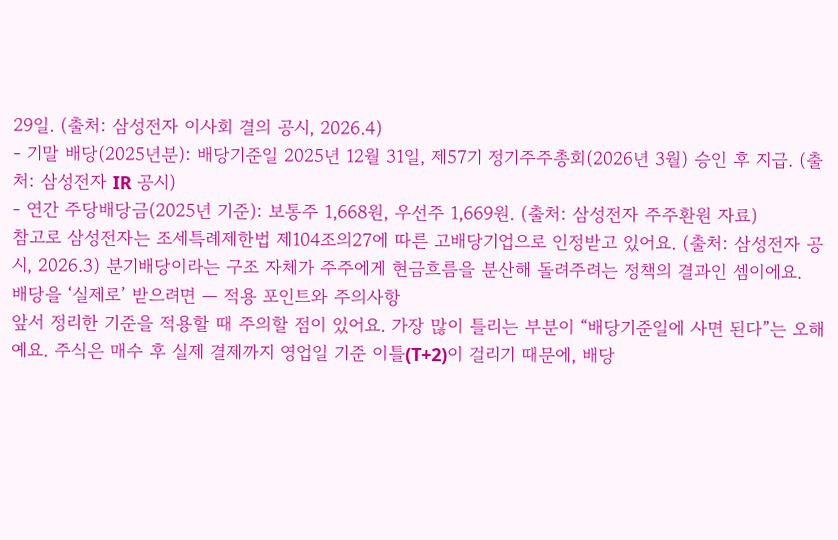29일. (출처: 삼성전자 이사회 결의 공시, 2026.4)
- 기말 배당(2025년분): 배당기준일 2025년 12월 31일, 제57기 정기주주총회(2026년 3월) 승인 후 지급. (출처: 삼성전자 IR 공시)
- 연간 주당배당금(2025년 기준): 보통주 1,668원, 우선주 1,669원. (출처: 삼성전자 주주환원 자료)
참고로 삼성전자는 조세특례제한법 제104조의27에 따른 고배당기업으로 인정받고 있어요. (출처: 삼성전자 공시, 2026.3) 분기배당이라는 구조 자체가 주주에게 현금흐름을 분산해 돌려주려는 정책의 결과인 셈이에요.
배당을 ‘실제로’ 받으려면 — 적용 포인트와 주의사항
앞서 정리한 기준을 적용할 때 주의할 점이 있어요. 가장 많이 틀리는 부분이 “배당기준일에 사면 된다”는 오해예요. 주식은 매수 후 실제 결제까지 영업일 기준 이틀(T+2)이 걸리기 때문에, 배당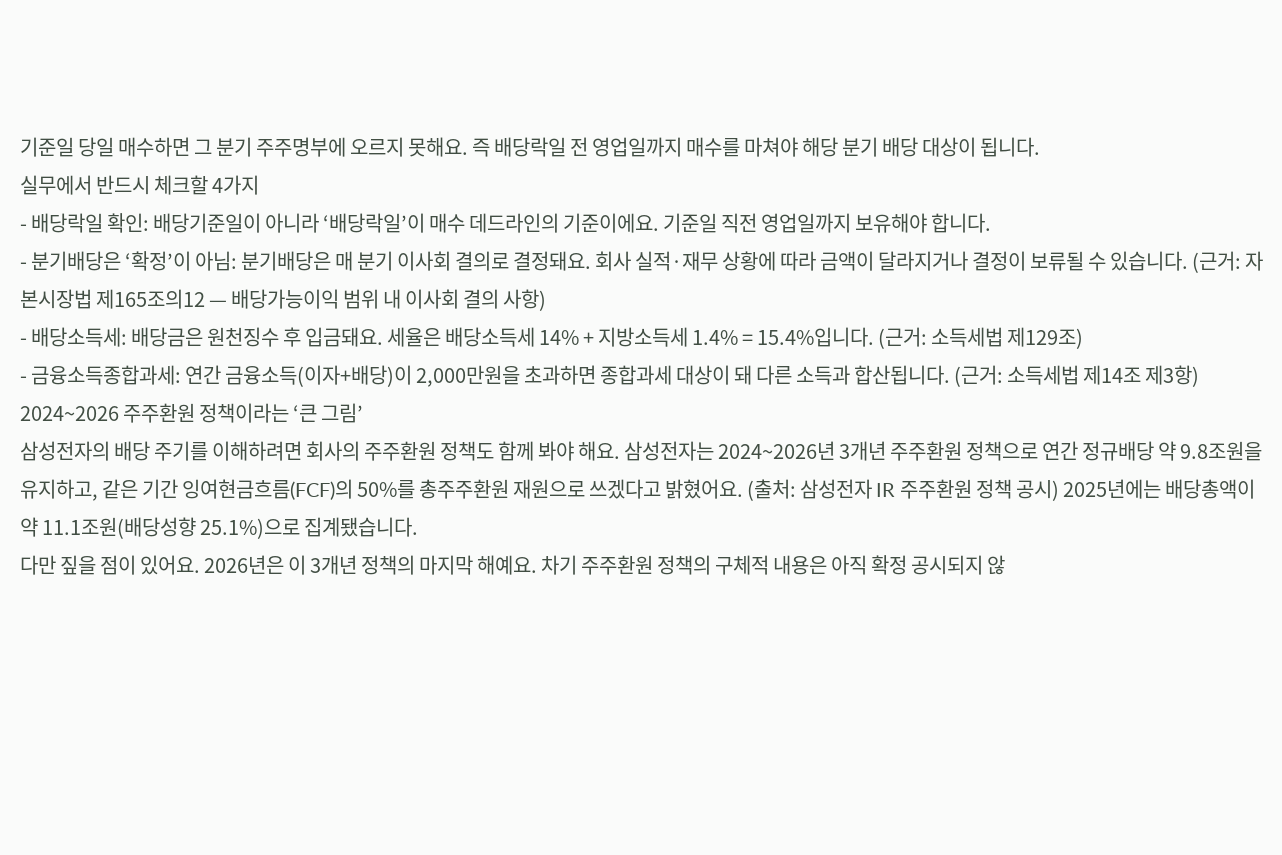기준일 당일 매수하면 그 분기 주주명부에 오르지 못해요. 즉 배당락일 전 영업일까지 매수를 마쳐야 해당 분기 배당 대상이 됩니다.
실무에서 반드시 체크할 4가지
- 배당락일 확인: 배당기준일이 아니라 ‘배당락일’이 매수 데드라인의 기준이에요. 기준일 직전 영업일까지 보유해야 합니다.
- 분기배당은 ‘확정’이 아님: 분기배당은 매 분기 이사회 결의로 결정돼요. 회사 실적·재무 상황에 따라 금액이 달라지거나 결정이 보류될 수 있습니다. (근거: 자본시장법 제165조의12 — 배당가능이익 범위 내 이사회 결의 사항)
- 배당소득세: 배당금은 원천징수 후 입금돼요. 세율은 배당소득세 14% + 지방소득세 1.4% = 15.4%입니다. (근거: 소득세법 제129조)
- 금융소득종합과세: 연간 금융소득(이자+배당)이 2,000만원을 초과하면 종합과세 대상이 돼 다른 소득과 합산됩니다. (근거: 소득세법 제14조 제3항)
2024~2026 주주환원 정책이라는 ‘큰 그림’
삼성전자의 배당 주기를 이해하려면 회사의 주주환원 정책도 함께 봐야 해요. 삼성전자는 2024~2026년 3개년 주주환원 정책으로 연간 정규배당 약 9.8조원을 유지하고, 같은 기간 잉여현금흐름(FCF)의 50%를 총주주환원 재원으로 쓰겠다고 밝혔어요. (출처: 삼성전자 IR 주주환원 정책 공시) 2025년에는 배당총액이 약 11.1조원(배당성향 25.1%)으로 집계됐습니다.
다만 짚을 점이 있어요. 2026년은 이 3개년 정책의 마지막 해예요. 차기 주주환원 정책의 구체적 내용은 아직 확정 공시되지 않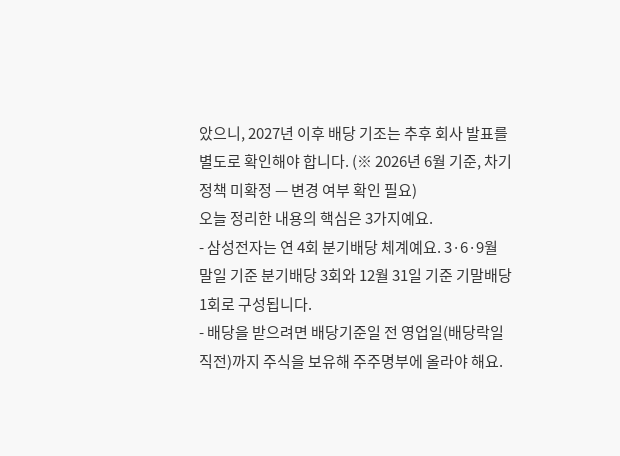았으니, 2027년 이후 배당 기조는 추후 회사 발표를 별도로 확인해야 합니다. (※ 2026년 6월 기준, 차기 정책 미확정 — 변경 여부 확인 필요)
오늘 정리한 내용의 핵심은 3가지예요.
- 삼성전자는 연 4회 분기배당 체계예요. 3·6·9월 말일 기준 분기배당 3회와 12월 31일 기준 기말배당 1회로 구성됩니다.
- 배당을 받으려면 배당기준일 전 영업일(배당락일 직전)까지 주식을 보유해 주주명부에 올라야 해요.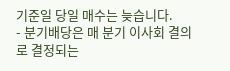기준일 당일 매수는 늦습니다.
- 분기배당은 매 분기 이사회 결의로 결정되는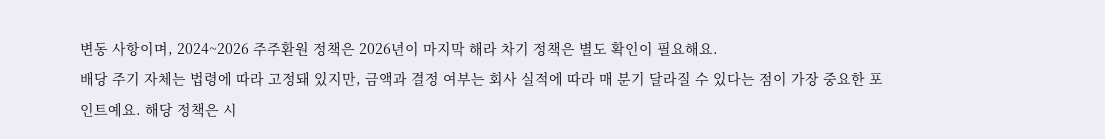변동 사항이며, 2024~2026 주주환원 정책은 2026년이 마지막 해라 차기 정책은 별도 확인이 필요해요.
배당 주기 자체는 법령에 따라 고정돼 있지만, 금액과 결정 여부는 회사 실적에 따라 매 분기 달라질 수 있다는 점이 가장 중요한 포인트예요. 해당 정책은 시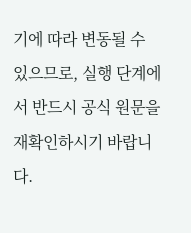기에 따라 변동될 수 있으므로, 실행 단계에서 반드시 공식 원문을 재확인하시기 바랍니다.